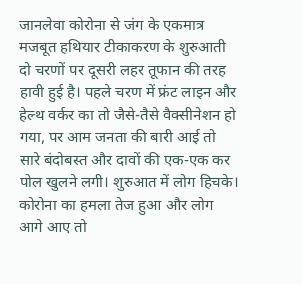जानलेवा कोरोना से जंग के एकमात्र मजबूत हथियार टीकाकरण के शुरुआती दो चरणों पर दूसरी लहर तूफान की तरह हावी हुई है। पहले चरण में फ्रंट लाइन और हेल्थ वर्कर का तो जैसे-तैसे वैक्सीनेशन हो गया, पर आम जनता की बारी आई तो सारे बंदोबस्त और दावों की एक-एक कर पोल खुलने लगी। शुरुआत में लोग हिचके। कोरोना का हमला तेज हुआ और लोग आगे आए तो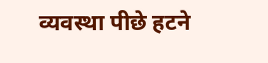व्यवस्था पीछे हटने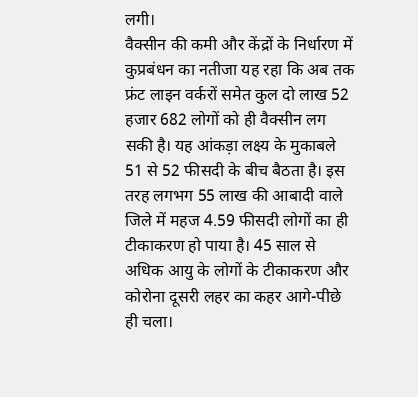लगी।
वैक्सीन की कमी और केंद्रों के निर्धारण में कुप्रबंधन का नतीजा यह रहा कि अब तक फ्रंट लाइन वर्करों समेत कुल दो लाख 52 हजार 682 लोगों को ही वैक्सीन लग सकी है। यह आंकड़ा लक्ष्य के मुकाबले 51 से 52 फीसदी के बीच बैठता है। इस तरह लगभग 55 लाख की आबादी वाले जिले में महज 4.59 फीसदी लोगों का ही टीकाकरण हो पाया है। 45 साल से अधिक आयु के लोगों के टीकाकरण और कोरोना दूसरी लहर का कहर आगे-पीछे ही चला।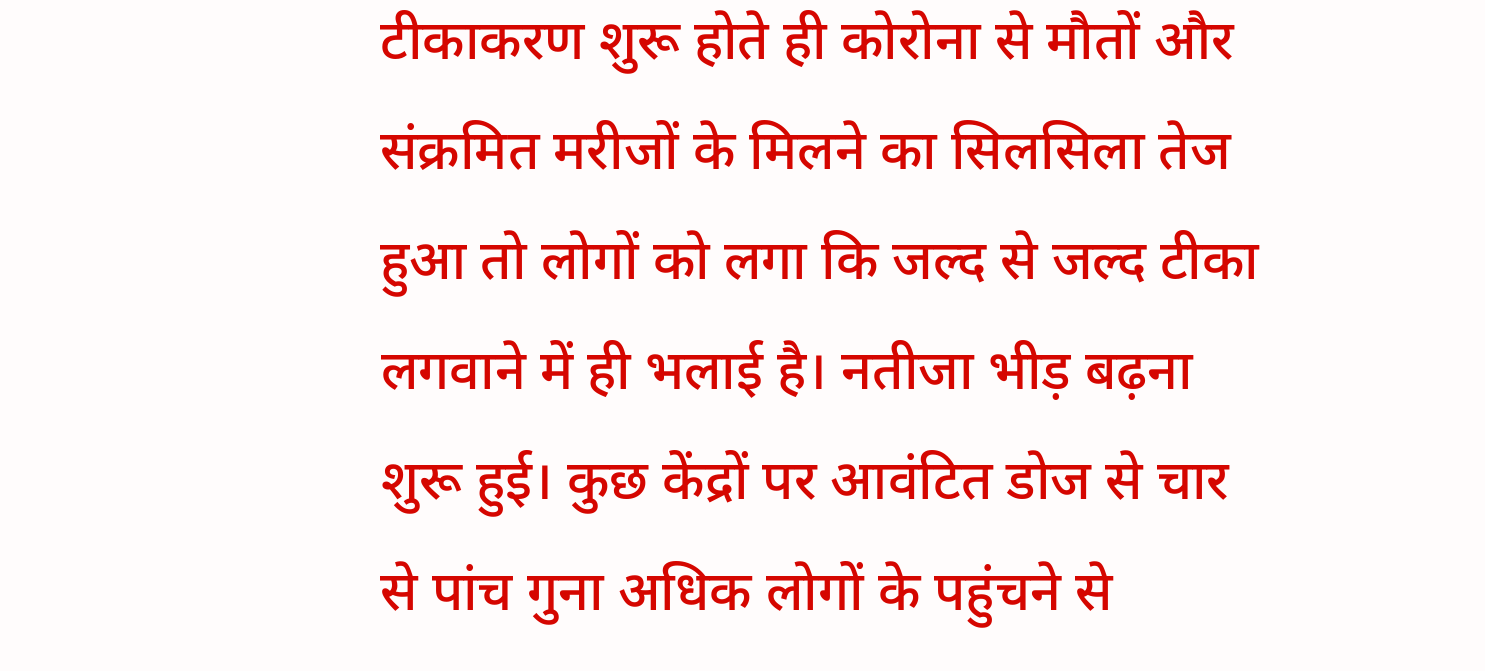टीकाकरण शुरू होते ही कोरोना से मौतों और संक्रमित मरीजों के मिलने का सिलसिला तेज हुआ तो लोगों को लगा कि जल्द से जल्द टीका लगवाने में ही भलाई है। नतीजा भीड़ बढ़ना शुरू हुई। कुछ केंद्रों पर आवंटित डोज से चार से पांच गुना अधिक लोगों के पहुंचने से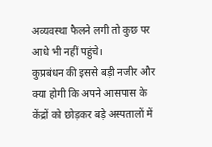अव्यवस्था फैलने लगी तो कुछ पर आधे भी नहीं पहुंचे।
कुप्रबंधन की इससे बड़ी नजीर और क्या होगी कि अपने आसपास के केंद्रों को छोड़कर बड़े अस्पतालों में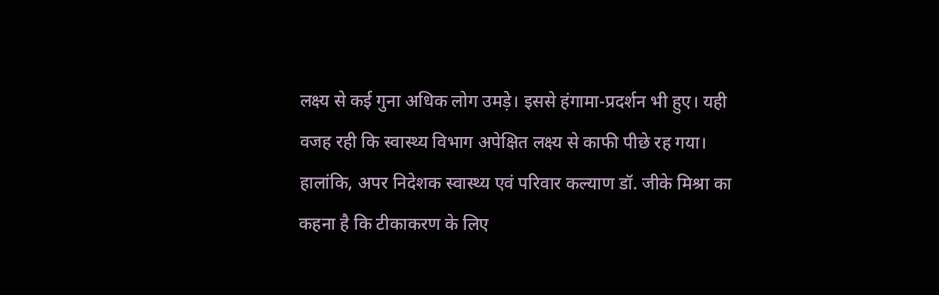लक्ष्य से कई गुना अधिक लोग उमड़े। इससे हंगामा-प्रदर्शन भी हुए। यही वजह रही कि स्वास्थ्य विभाग अपेक्षित लक्ष्य से काफी पीछे रह गया। हालांकि, अपर निदेशक स्वास्थ्य एवं परिवार कल्याण डॉ. जीके मिश्रा का कहना है कि टीकाकरण के लिए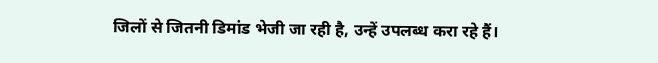जिलों से जितनी डिमांड भेजी जा रही है, उन्हें उपलब्ध करा रहे हैं।